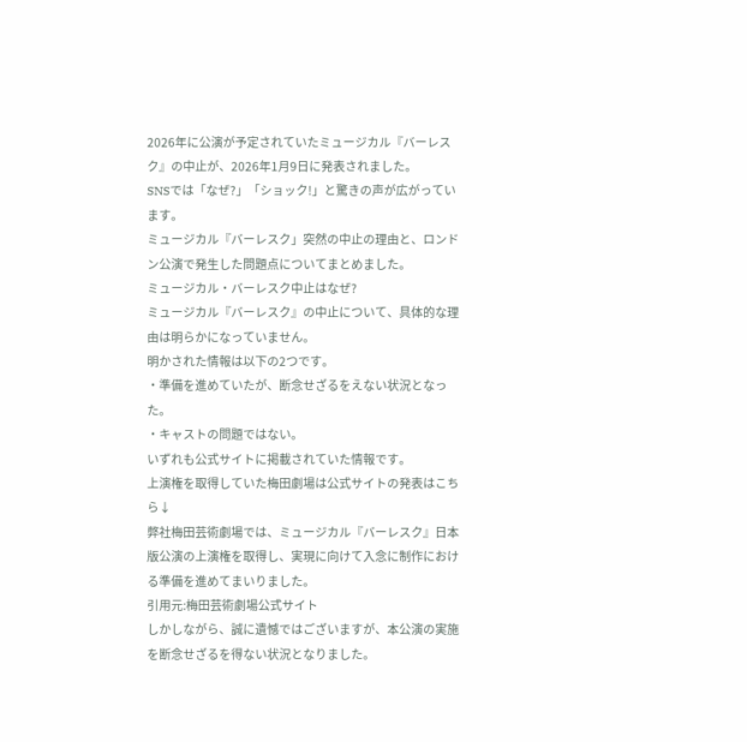2026年に公演が予定されていたミュージカル『バーレスク』の中止が、2026年1月9日に発表されました。
SNSでは「なぜ?」「ショック!」と驚きの声が広がっています。
ミュージカル『バーレスク」突然の中止の理由と、ロンドン公演で発生した問題点についてまとめました。
ミュージカル・バーレスク中止はなぜ?
ミュージカル『バーレスク』の中止について、具体的な理由は明らかになっていません。
明かされた情報は以下の2つです。
・準備を進めていたが、断念せざるをえない状況となった。
・キャストの問題ではない。
いずれも公式サイトに掲載されていた情報です。
上演権を取得していた梅田劇場は公式サイトの発表はこちら↓
弊社梅田芸術劇場では、ミュージカル『バーレスク』日本版公演の上演権を取得し、実現に向けて入念に制作における準備を進めてまいりました。
引用元:梅田芸術劇場公式サイト
しかしながら、誠に遺憾ではございますが、本公演の実施を断念せざるを得ない状況となりました。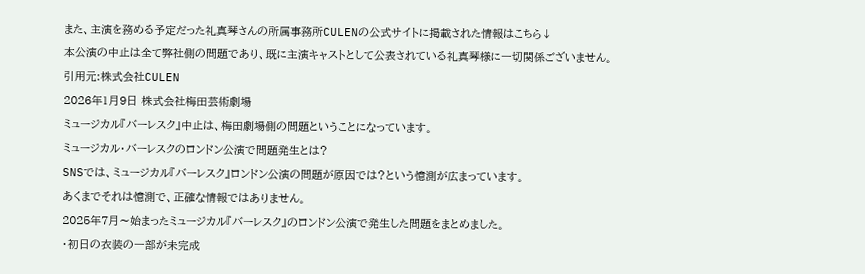また、主演を務める予定だった礼真琴さんの所属事務所CULENの公式サイトに掲載された情報はこちら↓
本公演の中止は全て弊社側の問題であり、既に主演キャストとして公表されている礼真琴様に一切関係ございません。
引用元:株式会社CULEN
2026年1月9日 株式会社梅田芸術劇場
ミュージカル『バーレスク』中止は、梅田劇場側の問題ということになっています。
ミュージカル・バーレスクのロンドン公演で問題発生とは?
SNSでは、ミュージカル『バーレスク』ロンドン公演の問題が原因では?という憶測が広まっています。
あくまでそれは憶測で、正確な情報ではありません。
2025年7月〜始まったミュージカル『バーレスク』のロンドン公演で発生した問題をまとめました。
・初日の衣装の一部が未完成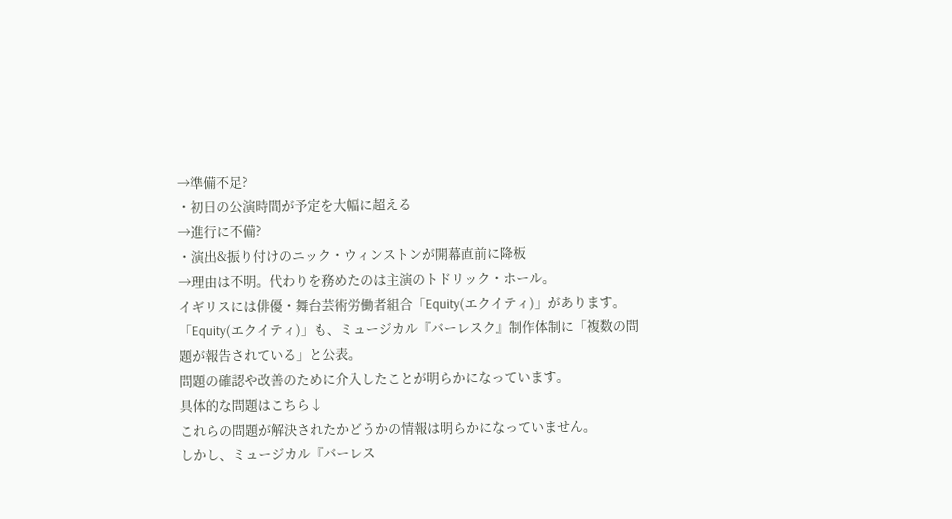→準備不足?
・初日の公演時間が予定を大幅に超える
→進行に不備?
・演出&振り付けのニック・ウィンストンが開幕直前に降板
→理由は不明。代わりを務めたのは主演のトドリック・ホール。
イギリスには俳優・舞台芸術労働者組合「Equity(エクイティ)」があります。
「Equity(エクイティ)」も、ミュージカル『バーレスク』制作体制に「複数の問題が報告されている」と公表。
問題の確認や改善のために介入したことが明らかになっています。
具体的な問題はこちら↓
これらの問題が解決されたかどうかの情報は明らかになっていません。
しかし、ミュージカル『バーレス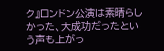ク』ロンドン公演は素晴らしかった、大成功だったという声も上がっ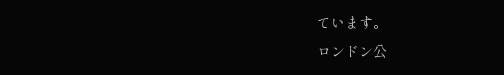ています。
ロンドン公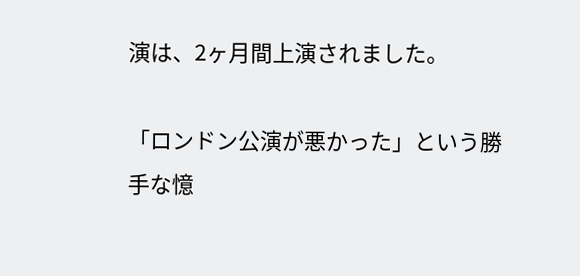演は、2ヶ月間上演されました。

「ロンドン公演が悪かった」という勝手な憶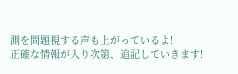測を問題視する声も上がっているよ!
正確な情報が入り次第、追記していきます!